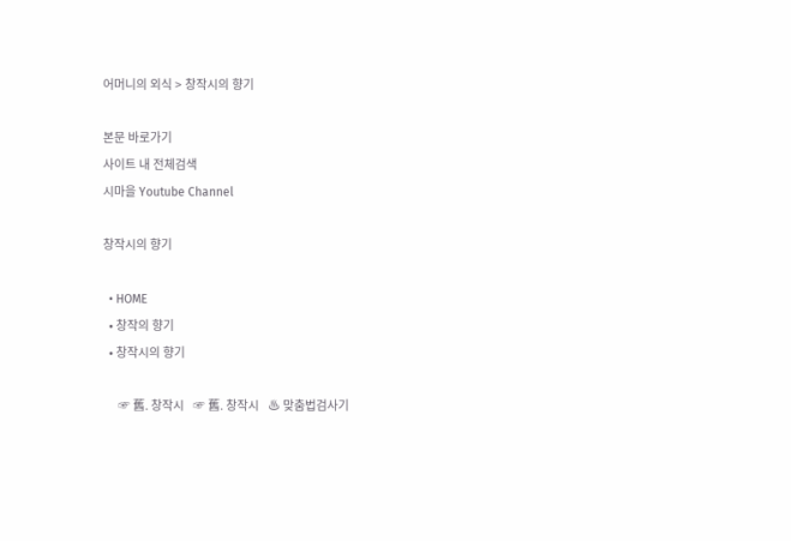어머니의 외식 > 창작시의 향기

본문 바로가기
사이트 내 전체검색
시마을 Youtube Channel

창작시의 향기

  • HOME
  • 창작의 향기
  • 창작시의 향기

     ☞ 舊. 창작시   ☞ 舊. 창작시   ♨ 맞춤법검사기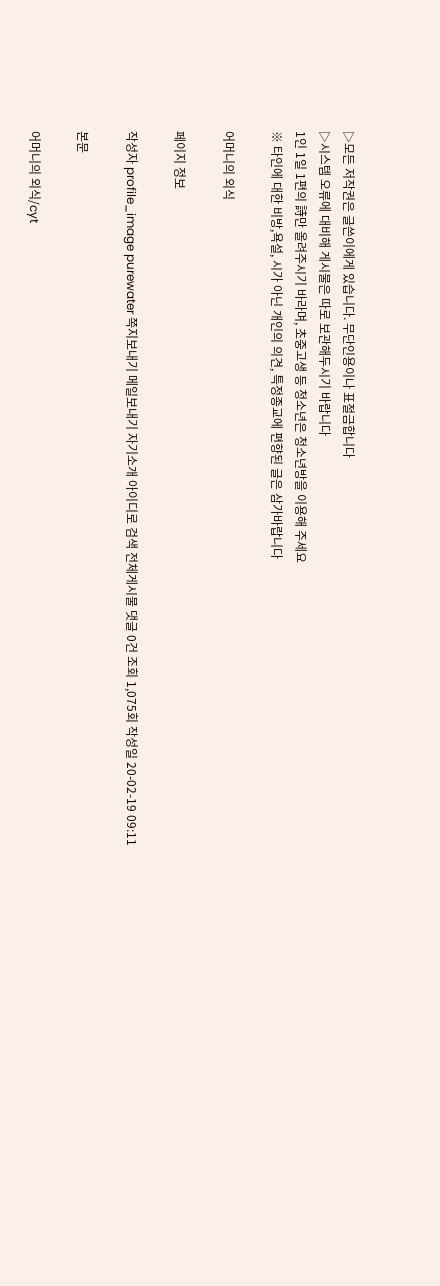▷모든 저작권은 글쓴이에게 있습니다. 무단인용이나 표절금합니다
▷시스템 오류에 대비해 게시물은 따로 보관해두시기 바랍니다
1인 1일 1편의 詩만 올려주시기 바라며, 초중고생 등 청소년은 청소년방을 이용해 주세요
※ 타인에 대한 비방,욕설, 시가 아닌 개인의 의견, 특정종교에 편향된 글은 삼가바랍니다

어머니의 외식

페이지 정보

작성자 profile_image purewater 쪽지보내기 메일보내기 자기소개 아이디로 검색 전체게시물 댓글 0건 조회 1,075회 작성일 20-02-19 09:11

본문

어머니의 외식/cyt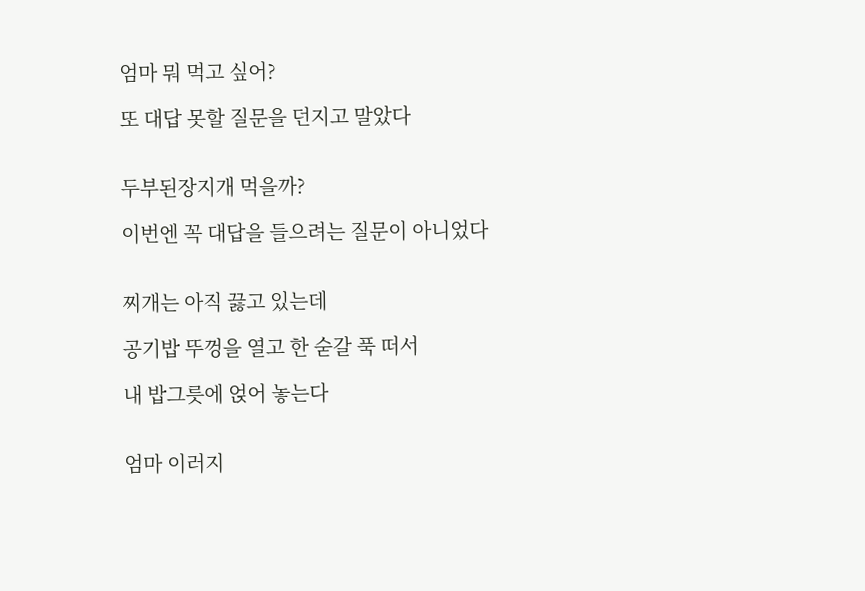엄마 뭐 먹고 싶어?

또 대답 못할 질문을 던지고 말았다


두부된장지개 먹을까?

이번엔 꼭 대답을 들으려는 질문이 아니었다


찌개는 아직 끓고 있는데

공기밥 뚜껑을 열고 한 숟갈 푹 떠서

내 밥그릇에 얹어 놓는다


엄마 이러지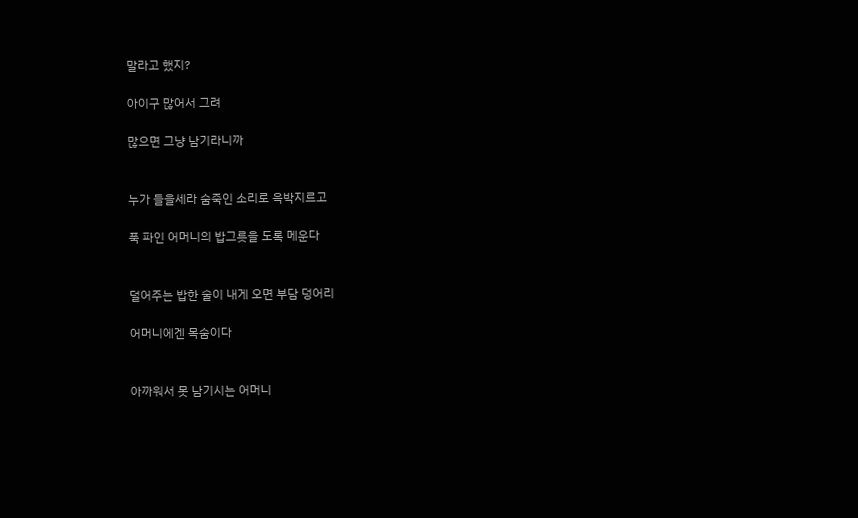말라고 했지?

아이구 많어서 그려

많으면 그냥 남기라니까


누가 들을세라 숨죽인 소리로 윽박지르고

푹 파인 어머니의 밥그릇을 도록 메운다


덜어주는 밥한 술이 내게 오면 부담 덩어리

어머니에겐 목숨이다


아까워서 못 남기시는 어머니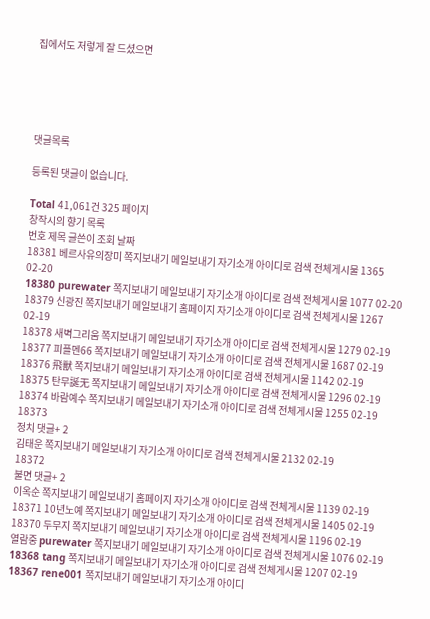집에서도 저렇게 잘 드셨으면





댓글목록

등록된 댓글이 없습니다.

Total 41,061건 325 페이지
창작시의 향기 목록
번호 제목 글쓴이 조회 날짜
18381 베르사유의장미 쪽지보내기 메일보내기 자기소개 아이디로 검색 전체게시물 1365 02-20
18380 purewater 쪽지보내기 메일보내기 자기소개 아이디로 검색 전체게시물 1077 02-20
18379 신광진 쪽지보내기 메일보내기 홈페이지 자기소개 아이디로 검색 전체게시물 1267 02-19
18378 새벽그리움 쪽지보내기 메일보내기 자기소개 아이디로 검색 전체게시물 1279 02-19
18377 피플멘66 쪽지보내기 메일보내기 자기소개 아이디로 검색 전체게시물 1687 02-19
18376 飛獸 쪽지보내기 메일보내기 자기소개 아이디로 검색 전체게시물 1142 02-19
18375 탄무誕无 쪽지보내기 메일보내기 자기소개 아이디로 검색 전체게시물 1296 02-19
18374 바람예수 쪽지보내기 메일보내기 자기소개 아이디로 검색 전체게시물 1255 02-19
18373
정치 댓글+ 2
김태운 쪽지보내기 메일보내기 자기소개 아이디로 검색 전체게시물 2132 02-19
18372
불면 댓글+ 2
이옥순 쪽지보내기 메일보내기 홈페이지 자기소개 아이디로 검색 전체게시물 1139 02-19
18371 10년노예 쪽지보내기 메일보내기 자기소개 아이디로 검색 전체게시물 1405 02-19
18370 두무지 쪽지보내기 메일보내기 자기소개 아이디로 검색 전체게시물 1196 02-19
열람중 purewater 쪽지보내기 메일보내기 자기소개 아이디로 검색 전체게시물 1076 02-19
18368 tang 쪽지보내기 메일보내기 자기소개 아이디로 검색 전체게시물 1207 02-19
18367 rene001 쪽지보내기 메일보내기 자기소개 아이디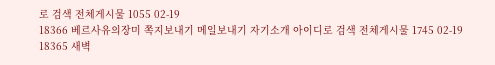로 검색 전체게시물 1055 02-19
18366 베르사유의장미 쪽지보내기 메일보내기 자기소개 아이디로 검색 전체게시물 1745 02-19
18365 새벽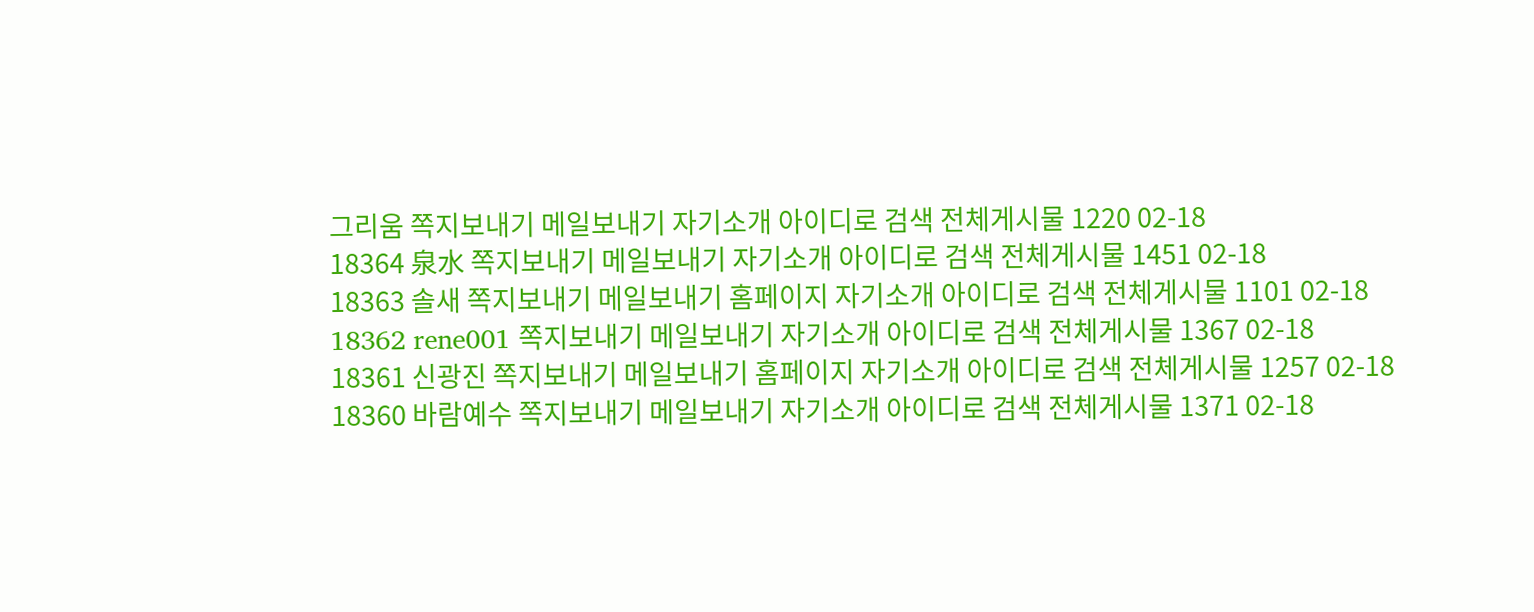그리움 쪽지보내기 메일보내기 자기소개 아이디로 검색 전체게시물 1220 02-18
18364 泉水 쪽지보내기 메일보내기 자기소개 아이디로 검색 전체게시물 1451 02-18
18363 솔새 쪽지보내기 메일보내기 홈페이지 자기소개 아이디로 검색 전체게시물 1101 02-18
18362 rene001 쪽지보내기 메일보내기 자기소개 아이디로 검색 전체게시물 1367 02-18
18361 신광진 쪽지보내기 메일보내기 홈페이지 자기소개 아이디로 검색 전체게시물 1257 02-18
18360 바람예수 쪽지보내기 메일보내기 자기소개 아이디로 검색 전체게시물 1371 02-18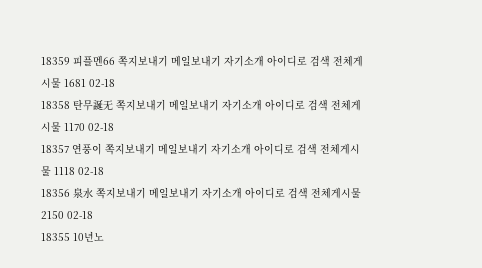18359 피플멘66 쪽지보내기 메일보내기 자기소개 아이디로 검색 전체게시물 1681 02-18
18358 탄무誕无 쪽지보내기 메일보내기 자기소개 아이디로 검색 전체게시물 1170 02-18
18357 연풍이 쪽지보내기 메일보내기 자기소개 아이디로 검색 전체게시물 1118 02-18
18356 泉水 쪽지보내기 메일보내기 자기소개 아이디로 검색 전체게시물 2150 02-18
18355 10년노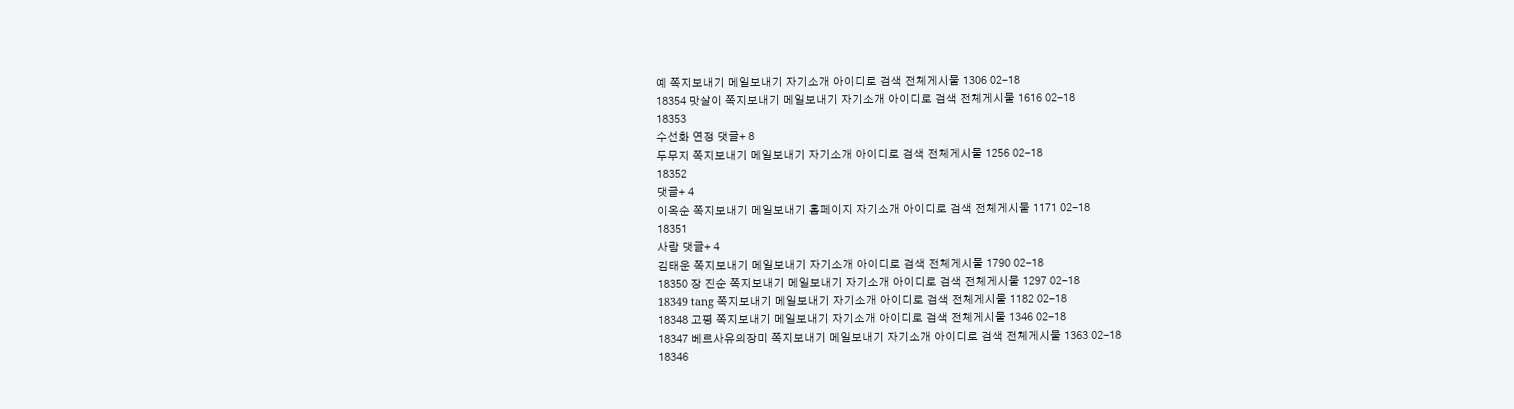예 쪽지보내기 메일보내기 자기소개 아이디로 검색 전체게시물 1306 02-18
18354 맛살이 쪽지보내기 메일보내기 자기소개 아이디로 검색 전체게시물 1616 02-18
18353
수선화 연정 댓글+ 8
두무지 쪽지보내기 메일보내기 자기소개 아이디로 검색 전체게시물 1256 02-18
18352
댓글+ 4
이옥순 쪽지보내기 메일보내기 홈페이지 자기소개 아이디로 검색 전체게시물 1171 02-18
18351
사람 댓글+ 4
김태운 쪽지보내기 메일보내기 자기소개 아이디로 검색 전체게시물 1790 02-18
18350 장 진순 쪽지보내기 메일보내기 자기소개 아이디로 검색 전체게시물 1297 02-18
18349 tang 쪽지보내기 메일보내기 자기소개 아이디로 검색 전체게시물 1182 02-18
18348 고평 쪽지보내기 메일보내기 자기소개 아이디로 검색 전체게시물 1346 02-18
18347 베르사유의장미 쪽지보내기 메일보내기 자기소개 아이디로 검색 전체게시물 1363 02-18
18346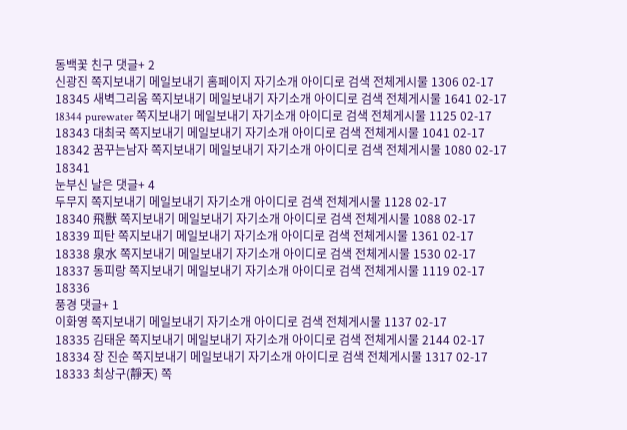동백꽃 친구 댓글+ 2
신광진 쪽지보내기 메일보내기 홈페이지 자기소개 아이디로 검색 전체게시물 1306 02-17
18345 새벽그리움 쪽지보내기 메일보내기 자기소개 아이디로 검색 전체게시물 1641 02-17
18344 purewater 쪽지보내기 메일보내기 자기소개 아이디로 검색 전체게시물 1125 02-17
18343 대최국 쪽지보내기 메일보내기 자기소개 아이디로 검색 전체게시물 1041 02-17
18342 꿈꾸는남자 쪽지보내기 메일보내기 자기소개 아이디로 검색 전체게시물 1080 02-17
18341
눈부신 날은 댓글+ 4
두무지 쪽지보내기 메일보내기 자기소개 아이디로 검색 전체게시물 1128 02-17
18340 飛獸 쪽지보내기 메일보내기 자기소개 아이디로 검색 전체게시물 1088 02-17
18339 피탄 쪽지보내기 메일보내기 자기소개 아이디로 검색 전체게시물 1361 02-17
18338 泉水 쪽지보내기 메일보내기 자기소개 아이디로 검색 전체게시물 1530 02-17
18337 동피랑 쪽지보내기 메일보내기 자기소개 아이디로 검색 전체게시물 1119 02-17
18336
풍경 댓글+ 1
이화영 쪽지보내기 메일보내기 자기소개 아이디로 검색 전체게시물 1137 02-17
18335 김태운 쪽지보내기 메일보내기 자기소개 아이디로 검색 전체게시물 2144 02-17
18334 장 진순 쪽지보내기 메일보내기 자기소개 아이디로 검색 전체게시물 1317 02-17
18333 최상구(靜天) 쪽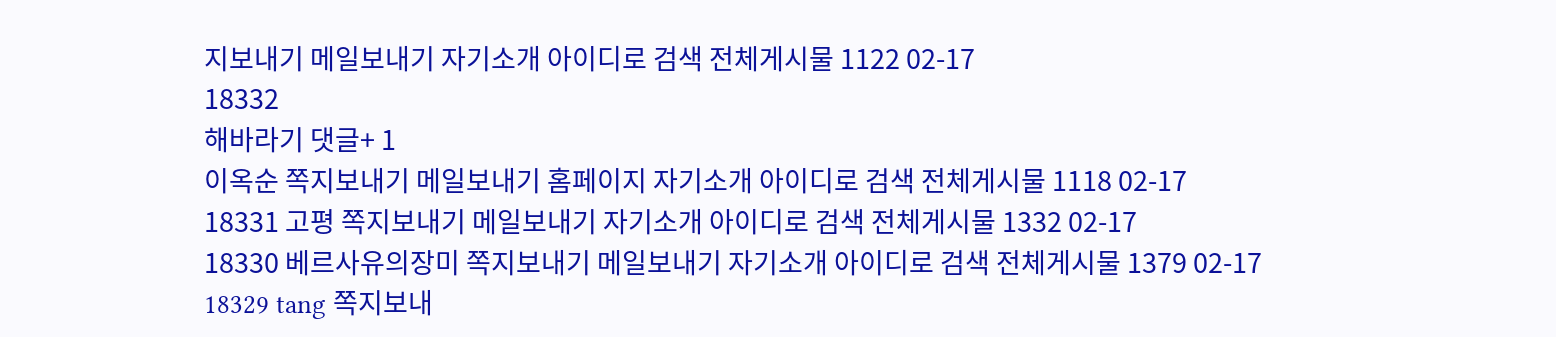지보내기 메일보내기 자기소개 아이디로 검색 전체게시물 1122 02-17
18332
해바라기 댓글+ 1
이옥순 쪽지보내기 메일보내기 홈페이지 자기소개 아이디로 검색 전체게시물 1118 02-17
18331 고평 쪽지보내기 메일보내기 자기소개 아이디로 검색 전체게시물 1332 02-17
18330 베르사유의장미 쪽지보내기 메일보내기 자기소개 아이디로 검색 전체게시물 1379 02-17
18329 tang 쪽지보내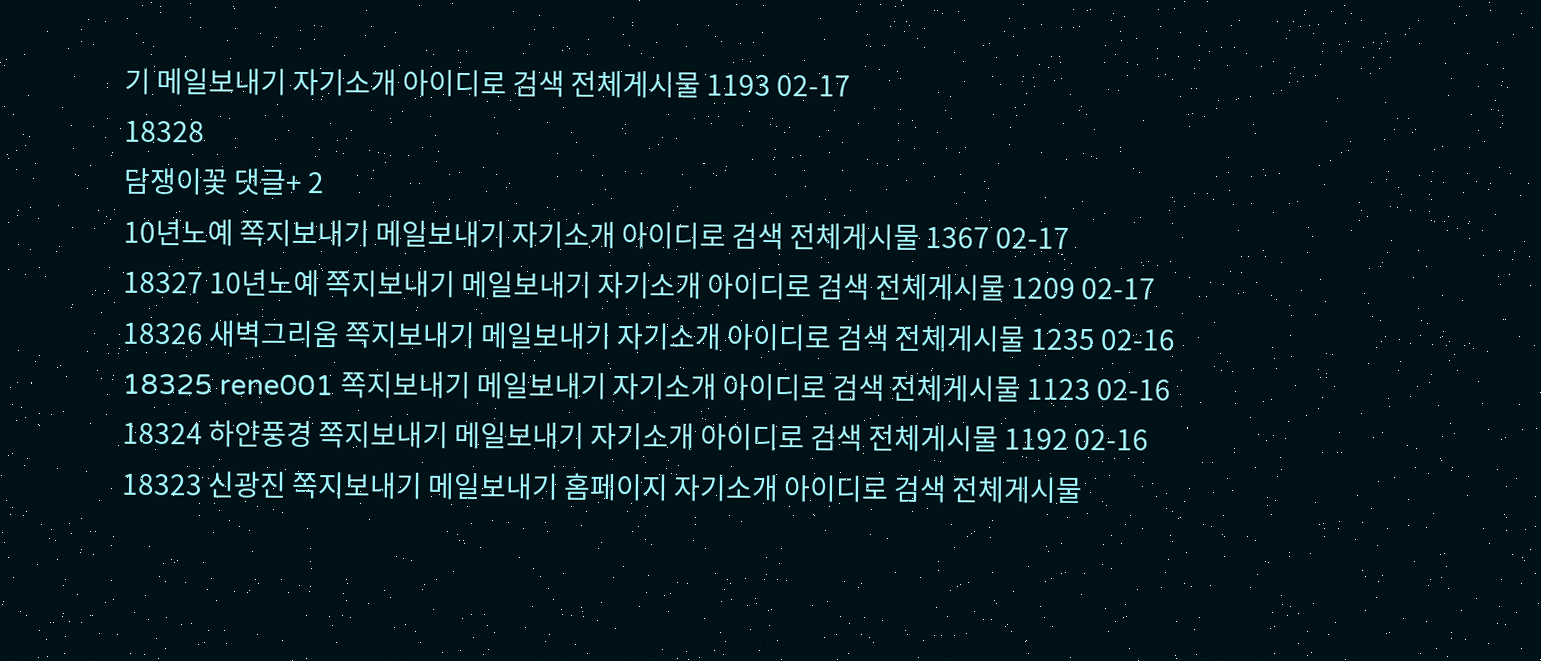기 메일보내기 자기소개 아이디로 검색 전체게시물 1193 02-17
18328
담쟁이꽃 댓글+ 2
10년노예 쪽지보내기 메일보내기 자기소개 아이디로 검색 전체게시물 1367 02-17
18327 10년노예 쪽지보내기 메일보내기 자기소개 아이디로 검색 전체게시물 1209 02-17
18326 새벽그리움 쪽지보내기 메일보내기 자기소개 아이디로 검색 전체게시물 1235 02-16
18325 rene001 쪽지보내기 메일보내기 자기소개 아이디로 검색 전체게시물 1123 02-16
18324 하얀풍경 쪽지보내기 메일보내기 자기소개 아이디로 검색 전체게시물 1192 02-16
18323 신광진 쪽지보내기 메일보내기 홈페이지 자기소개 아이디로 검색 전체게시물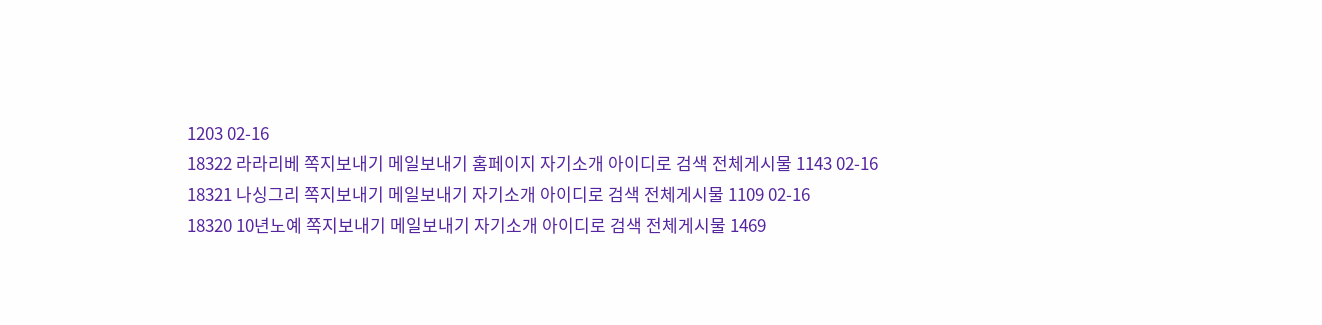1203 02-16
18322 라라리베 쪽지보내기 메일보내기 홈페이지 자기소개 아이디로 검색 전체게시물 1143 02-16
18321 나싱그리 쪽지보내기 메일보내기 자기소개 아이디로 검색 전체게시물 1109 02-16
18320 10년노예 쪽지보내기 메일보내기 자기소개 아이디로 검색 전체게시물 1469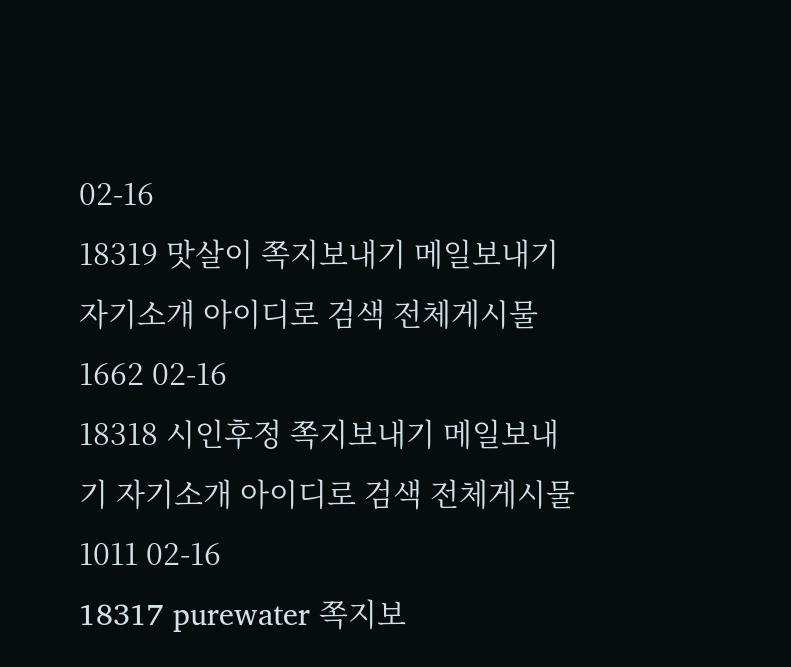02-16
18319 맛살이 쪽지보내기 메일보내기 자기소개 아이디로 검색 전체게시물 1662 02-16
18318 시인후정 쪽지보내기 메일보내기 자기소개 아이디로 검색 전체게시물 1011 02-16
18317 purewater 쪽지보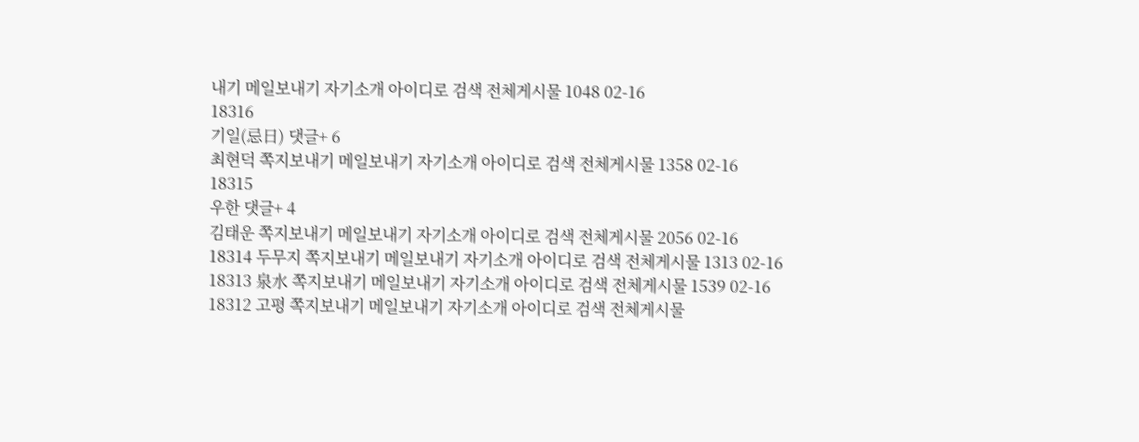내기 메일보내기 자기소개 아이디로 검색 전체게시물 1048 02-16
18316
기일(忌日) 댓글+ 6
최현덕 쪽지보내기 메일보내기 자기소개 아이디로 검색 전체게시물 1358 02-16
18315
우한 댓글+ 4
김태운 쪽지보내기 메일보내기 자기소개 아이디로 검색 전체게시물 2056 02-16
18314 두무지 쪽지보내기 메일보내기 자기소개 아이디로 검색 전체게시물 1313 02-16
18313 泉水 쪽지보내기 메일보내기 자기소개 아이디로 검색 전체게시물 1539 02-16
18312 고평 쪽지보내기 메일보내기 자기소개 아이디로 검색 전체게시물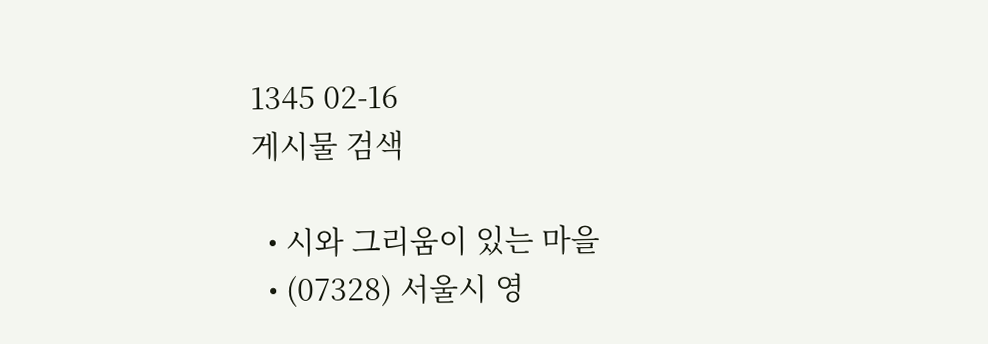1345 02-16
게시물 검색

  • 시와 그리움이 있는 마을
  • (07328) 서울시 영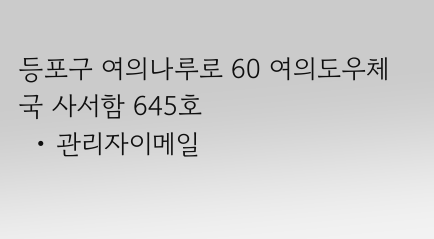등포구 여의나루로 60 여의도우체국 사서함 645호
  • 관리자이메일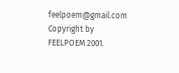feelpoem@gmail.com
Copyright by FEELPOEM 2001.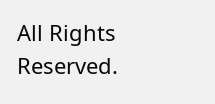All Rights Reserved.